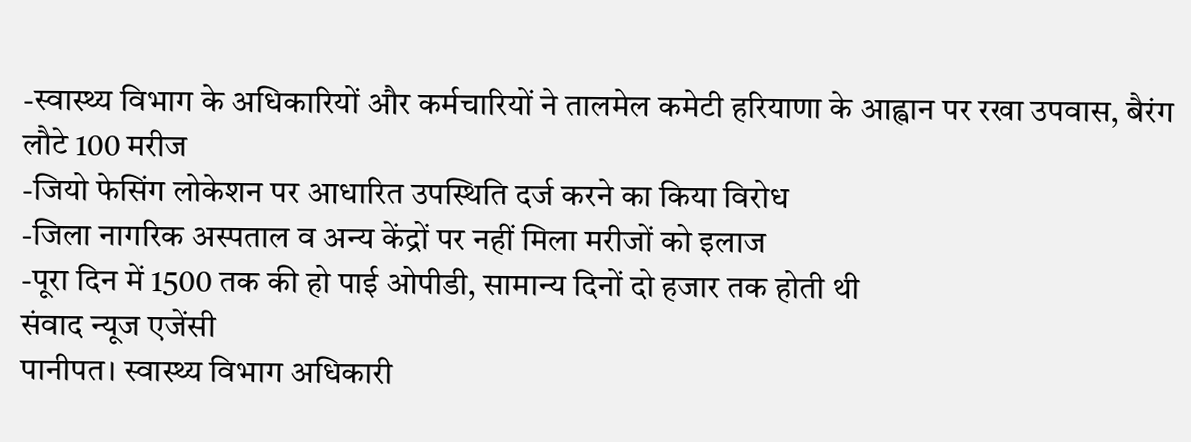-स्वास्थ्य विभाग के अधिकारियों और कर्मचारियों ने तालमेल कमेटी हरियाणा के आह्वान पर रखा उपवास, बैरंग लौटे 100 मरीज
-जियो फेसिंग लोकेशन पर आधारित उपस्थिति दर्ज करने का किया विरोध
-जिला नागरिक अस्पताल व अन्य केंद्रों पर नहीं मिला मरीजों को इलाज
-पूरा दिन में 1500 तक की हो पाई ओपीडी, सामान्य दिनों दो हजार तक होती थी
संवाद न्यूज एजेंसी
पानीपत। स्वास्थ्य विभाग अधिकारी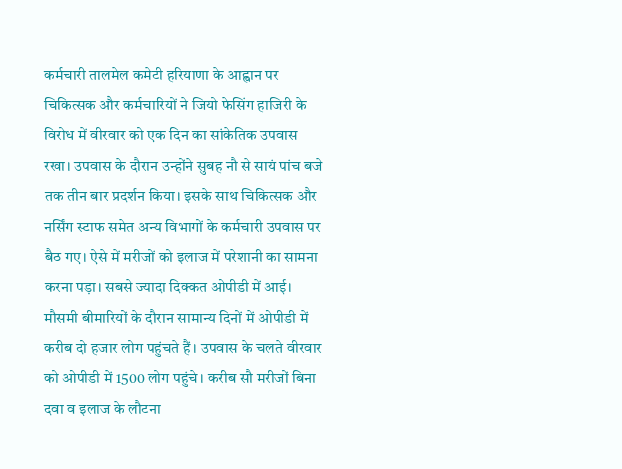कर्मचारी तालमेल कमेटी हरियाणा के आह्वान पर चिकित्सक और कर्मचारियों ने जियो फेसिंग हाजिरी के विरोध में वीरवार को एक दिन का सांकेतिक उपवास रखा। उपवास के दौरान उन्होंने सुबह नौ से सायं पांच बजे तक तीन बार प्रदर्शन किया। इसके साथ चिकित्सक और नर्सिंग स्टाफ समेत अन्य विभागों के कर्मचारी उपवास पर बैठ गए। ऐसे में मरीजों को इलाज में परेशानी का सामना करना पड़ा। सबसे ज्यादा दिक्कत ओपीडी में आई। मौसमी बीमारियों के दौरान सामान्य दिनों में ओपीडी में करीब दो हजार लोग पहुंचते हैं। उपवास के चलते वीरवार को ओपीडी में 1500 लोग पहुंचे। करीब सौ मरीजों बिना दवा व इलाज के लौटना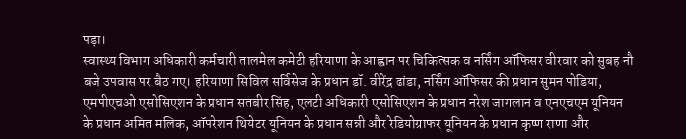पड़ा।
स्वास्थ्य विभाग अधिकारी कर्मचारी तालमेल कमेटी हरियाणा के आह्वान पर चिकित्सक व नर्सिंग ऑफिसर वीरवार को सुबह नौ बजे उपवास पर बैठ गए। हरियाणा सिविल सर्विसेज के प्रधान डॉ. वीरेंद्र ढांडा, नर्सिंग ऑफिसर की प्रधान सुमन पोडिया, एमपीएचओ एसोसिएशन के प्रधान सतबीर सिंह, एलटी अधिकारी एसोसिएशन के प्रधान नरेश जागलान व एनएचएम यूनियन के प्रधान अमित मलिक, ऑपरेशन थियेटर यूनियन के प्रधान सन्नी और रेडियोग्राफर यूनियन के प्रधान कृष्ण राणा और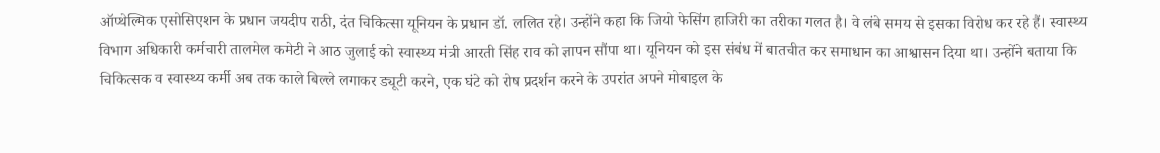ऑप्थेल्मिक एसोसिएशन के प्रधान जयदीप राठी, दंत चिकित्सा यूनियन के प्रधान डॉ. ललित रहे। उन्होंने कहा कि जियो फेसिंग हाजिरी का तरीका गलत है। वे लंबे समय से इसका विरोध कर रहे हैं। स्वास्थ्य विभाग अधिकारी कर्मचारी तालमेल कमेटी ने आठ जुलाई को स्वास्थ्य मंत्री आरती सिंह राव को ज्ञापन सौंपा था। यूनियन को इस संबंध में बातचीत कर समाधान का आश्वासन दिया था। उन्होंने बताया कि चिकित्सक व स्वास्थ्य कर्मी अब तक काले बिल्ले लगाकर ड्यूटी करने, एक घंटे को रोष प्रदर्शन करने के उपरांत अपने मोबाइल के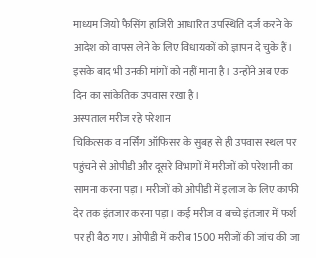माध्यम जियो फैसिंग हाजिरी आधारित उपस्थिति दर्ज करने के आदेश को वापस लेने के लिए विधायकों को ज्ञापन दे चुके हैं। इसके बाद भी उनकी मांगों को नहीं माना है। उन्होंने अब एक दिन का सांकेतिक उपवास रखा है।
अस्पताल मरीज रहे परेशान
चिकित्सक व नर्सिंग ऑफिसर के सुबह से ही उपवास स्थल पर पहुंचने से ओपीडी और दूसरे विभागों में मरीजों को परेशानी का सामना करना पड़ा। मरीजों को ओपीडी में इलाज के लिए काफी देर तक इंतजार करना पड़ा। कई मरीज व बच्चे इंतजार में फर्श पर ही बैठ गए। ओपीडी में करीब 1500 मरीजों की जांच की जा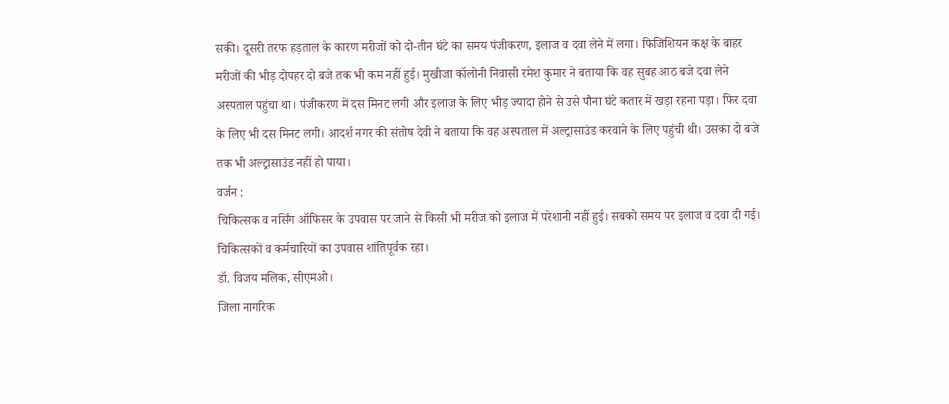सकी। दूसरी तरफ हड़ताल के कारण मरीजों को दो-तीन घंटे का समय पंजीकरण, इलाज व दवा लेने में लगा। फिजिशियन कक्ष के बाहर मरीजों की भीड़ दोपहर दो बजे तक भी कम नहीं हुई। मुखीजा कॉलोनी निवासी रमेश कुमार ने बताया कि वह सुबह आठ बजे दवा लेने अस्पताल पहुंचा था। पंजीकरण में दस मिनट लगी और इलाज के लिए भीड़ ज्यादा होने से उसे पौना घंटे कतार में खड़ा रहना पड़ा। फिर दवा के लिए भी दस मिनट लगी। आदर्श नगर की संतोष देवी ने बताया कि वह अस्पताल में अल्ट्रासाउंड करवाने के लिए पहुंची थी। उसका दो बजे तक भी अल्ट्रासाउंड नहीं हो पाया।
वर्जन :
चिकित्सक व नर्सिंग ऑफिसर के उपवास पर जाने से किसी भी मरीज को इलाज में परेशानी नहीं हुई। सबको समय पर इलाज व दवा दी गई। चिकित्सकों व कर्मचारियों का उपवास शांतिपूर्वक रहा।
डॉ. विजय मलिक, सीएमओ।
जिला नागरिक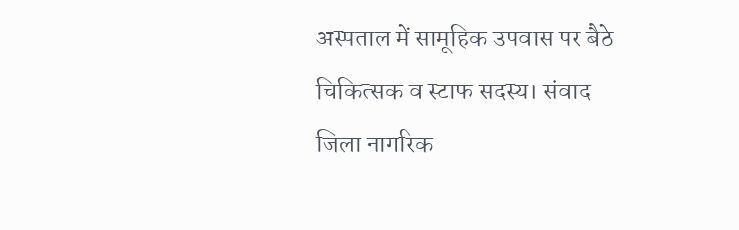अस्पताल में सामूहिक उपवास पर बैठे चिकित्सक व स्टाफ सदस्य। संवाद
जिला नागरिक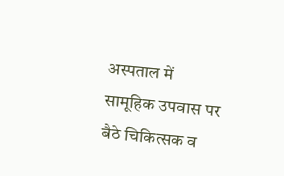अस्पताल में सामूहिक उपवास पर बैठे चिकित्सक व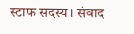स्टाफ सदस्य। संवाद